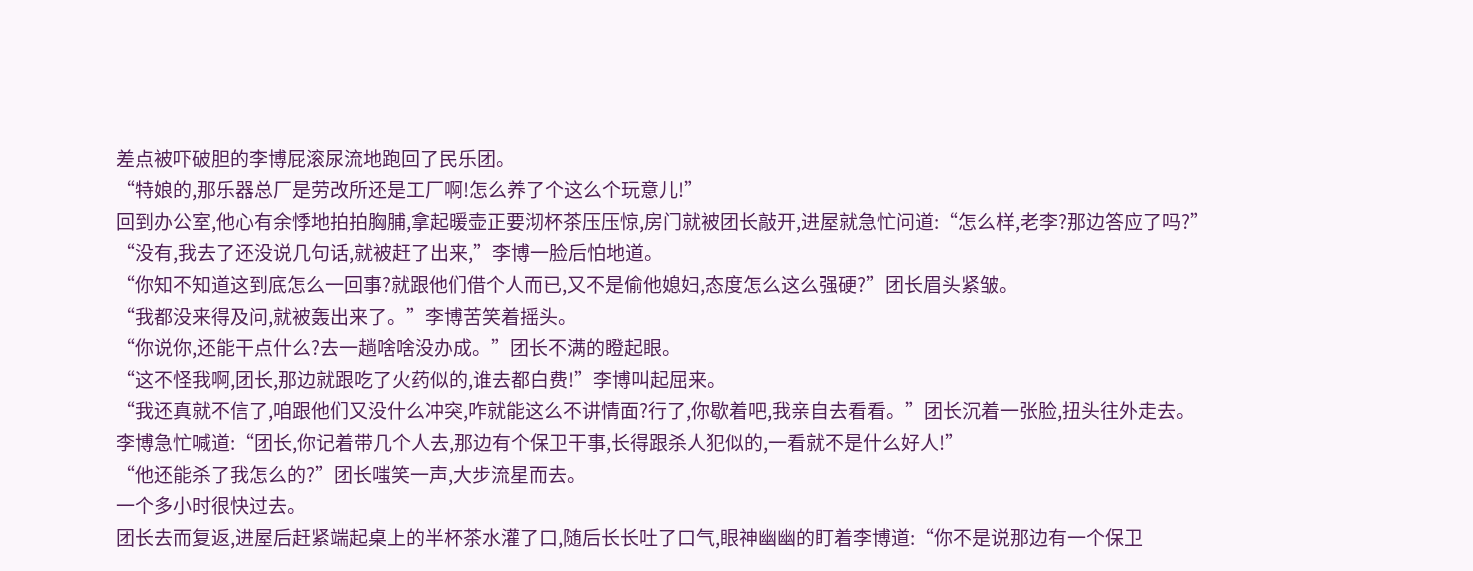差点被吓破胆的李博屁滚尿流地跑回了民乐团。
“特娘的,那乐器总厂是劳改所还是工厂啊!怎么养了个这么个玩意儿!”
回到办公室,他心有余悸地拍拍胸脯,拿起暖壶正要沏杯茶压压惊,房门就被团长敲开,进屋就急忙问道:“怎么样,老李?那边答应了吗?”
“没有,我去了还没说几句话,就被赶了出来,”李博一脸后怕地道。
“你知不知道这到底怎么一回事?就跟他们借个人而已,又不是偷他媳妇,态度怎么这么强硬?”团长眉头紧皱。
“我都没来得及问,就被轰出来了。”李博苦笑着摇头。
“你说你,还能干点什么?去一趟啥啥没办成。”团长不满的瞪起眼。
“这不怪我啊,团长,那边就跟吃了火药似的,谁去都白费!”李博叫起屈来。
“我还真就不信了,咱跟他们又没什么冲突,咋就能这么不讲情面?行了,你歇着吧,我亲自去看看。”团长沉着一张脸,扭头往外走去。
李博急忙喊道:“团长,你记着带几个人去,那边有个保卫干事,长得跟杀人犯似的,一看就不是什么好人!”
“他还能杀了我怎么的?”团长嗤笑一声,大步流星而去。
一个多小时很快过去。
团长去而复返,进屋后赶紧端起桌上的半杯茶水灌了口,随后长长吐了口气,眼神幽幽的盯着李博道:“你不是说那边有一个保卫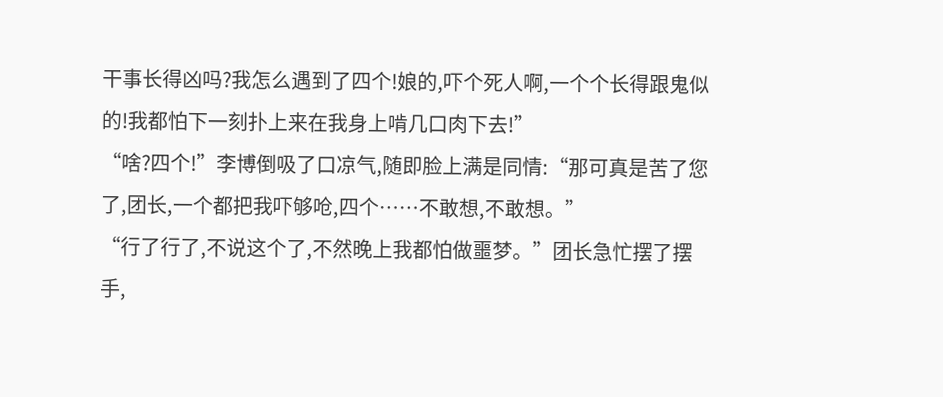干事长得凶吗?我怎么遇到了四个!娘的,吓个死人啊,一个个长得跟鬼似的!我都怕下一刻扑上来在我身上啃几口肉下去!”
“啥?四个!”李博倒吸了口凉气,随即脸上满是同情:“那可真是苦了您了,团长,一个都把我吓够呛,四个……不敢想,不敢想。”
“行了行了,不说这个了,不然晚上我都怕做噩梦。”团长急忙摆了摆手,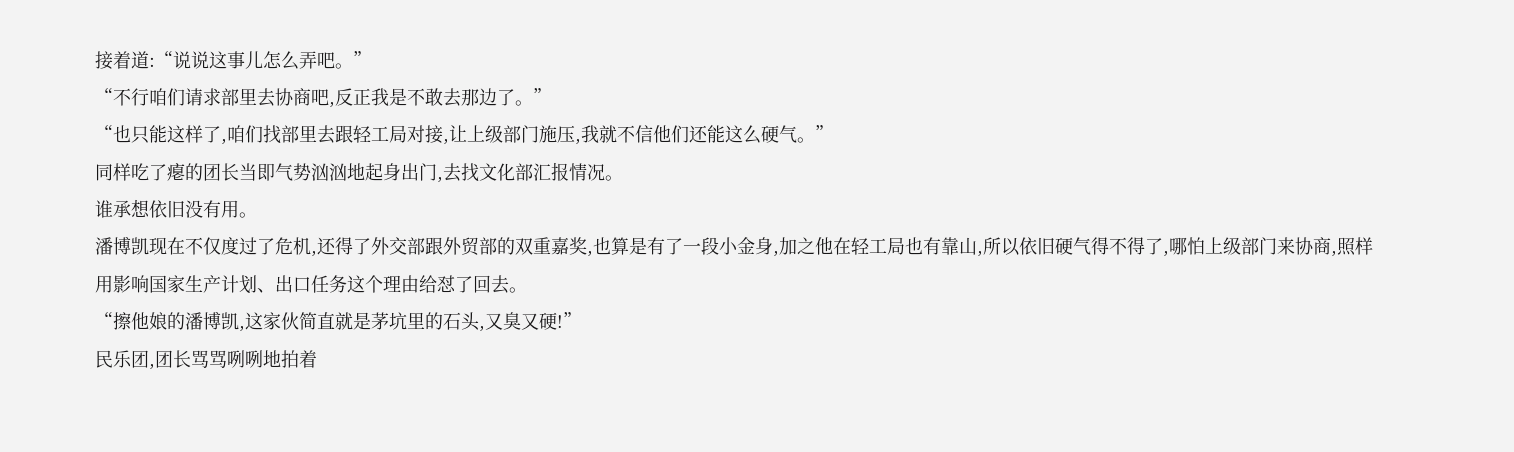接着道:“说说这事儿怎么弄吧。”
“不行咱们请求部里去协商吧,反正我是不敢去那边了。”
“也只能这样了,咱们找部里去跟轻工局对接,让上级部门施压,我就不信他们还能这么硬气。”
同样吃了瘪的团长当即气势汹汹地起身出门,去找文化部汇报情况。
谁承想依旧没有用。
潘博凯现在不仅度过了危机,还得了外交部跟外贸部的双重嘉奖,也算是有了一段小金身,加之他在轻工局也有靠山,所以依旧硬气得不得了,哪怕上级部门来协商,照样用影响国家生产计划、出口任务这个理由给怼了回去。
“擦他娘的潘博凯,这家伙简直就是茅坑里的石头,又臭又硬!”
民乐团,团长骂骂咧咧地拍着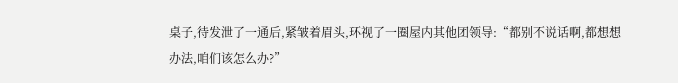桌子,待发泄了一通后,紧皱着眉头,环视了一圈屋内其他团领导:“都别不说话啊,都想想办法,咱们该怎么办?”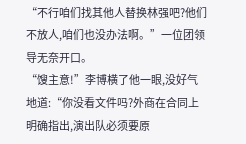“不行咱们找其他人替换林强吧?他们不放人,咱们也没办法啊。”一位团领导无奈开口。
“馊主意!”李博横了他一眼,没好气地道:“你没看文件吗?外商在合同上明确指出,演出队必须要原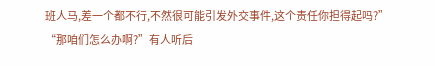班人马,差一个都不行,不然很可能引发外交事件,这个责任你担得起吗?”
“那咱们怎么办啊?”有人听后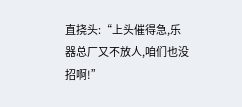直挠头:“上头催得急,乐器总厂又不放人,咱们也没招啊!”